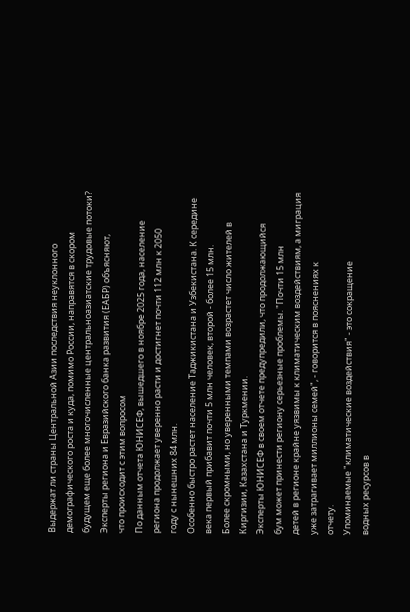Выдержат ли страны Центральной Азии последствия неуклонного
демографического роста и куда, помимо России, направятся в скором
будущем еще более многочисленные центральноазиатские трудовые потоки?
Эксперты региона и Евразийского банка развития (ЕАБР) объясняют,
что происходит с этим вопросом
По данным отчета ЮНИСЕФ, вышедшего в ноябре 2025 года, население
региона продолжает уверенно расти и достигнет почти 112 млн к 2050
году с нынешних 84 млн.
Особенно быстро растет население Таджикистана и Узбекистана. К середине
века первый прибавит почти 5 млн человек, второй - более 15 млн.
Более скромными, но уверенными темпами возрастет число жителей в
Киргизии, Казахстана и Туркмении.
Эксперты ЮНИСЕФ в своем отчете предупредили, что продолжающийся
бум может принести региону серьезные проблемы. "Почти 15 млн
детей в регионе крайне уязвимы к климатическим воздействиям, а миграция
уже затрагивает миллионы семей", - говорится в пояснениях к
отчету.
Упоминаемые "климатические воздействия" - это сокращение
водных ресурсов в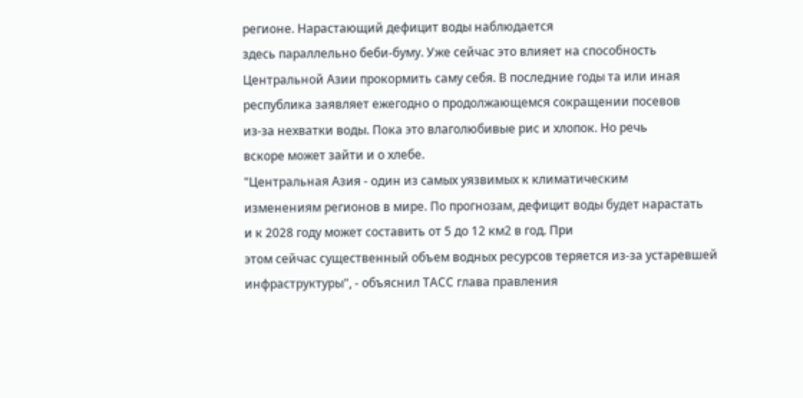регионе. Нарастающий дефицит воды наблюдается
здесь параллельно беби-буму. Уже сейчас это влияет на способность
Центральной Азии прокормить саму себя. В последние годы та или иная
республика заявляет ежегодно о продолжающемся сокращении посевов
из-за нехватки воды. Пока это влаголюбивые рис и хлопок. Но речь
вскоре может зайти и о хлебе.
"Центральная Азия - один из самых уязвимых к климатическим
изменениям регионов в мире. По прогнозам, дефицит воды будет нарастать
и к 2028 году может составить от 5 до 12 км2 в год. При
этом сейчас существенный объем водных ресурсов теряется из-за устаревшей
инфраструктуры", - объяснил ТАСС глава правления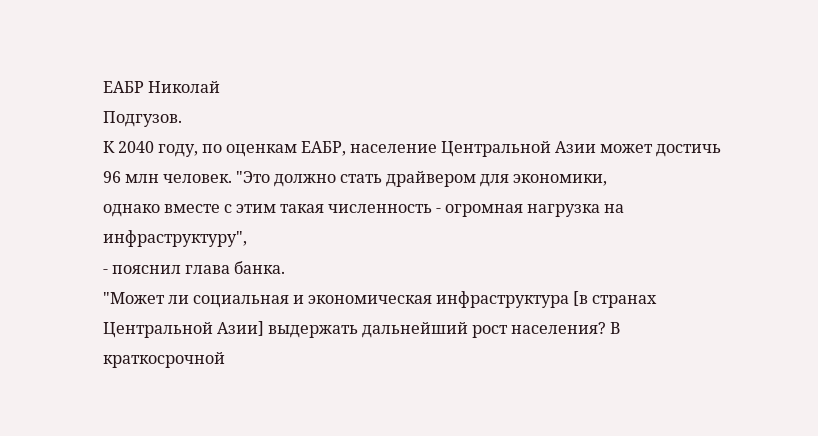ЕАБР Николай
Подгузов.
К 2040 году, по оценкам ЕАБР, население Центральной Азии может достичь
96 млн человек. "Это должно стать драйвером для экономики,
однако вместе с этим такая численность - огромная нагрузка на инфраструктуру",
- пояснил глава банка.
"Может ли социальная и экономическая инфраструктура [в странах
Центральной Азии] выдержать дальнейший рост населения? В краткосрочной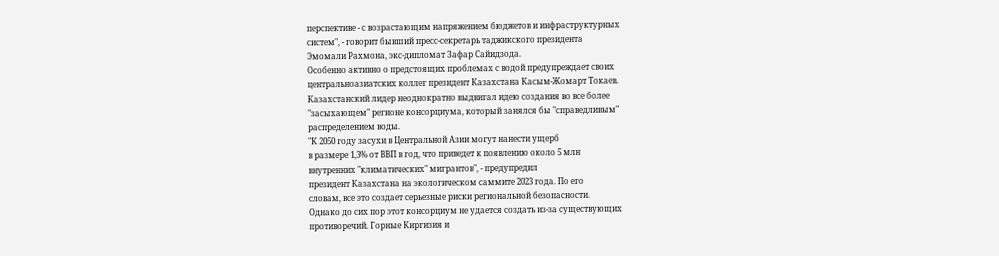перспективе - с возрастающим напряжением бюджетов и инфраструктурных
систем", - говорит бывший пресс-секретарь таджикского президента
Эмомали Рахмона, экс-дипломат Зафар Сайидзода.
Особенно активно о предстоящих проблемах с водой предупреждает своих
центральноазиатских коллег президент Казахстана Касым-Жомарт Токаев.
Казахстанский лидер неоднократно выдвигал идею создания во все более
"засыхающем" регионе консорциума, который занялся бы "справедливым"
распределением воды.
"К 2050 году засухи в Центральной Азии могут нанести ущерб
в размере 1,3% от ВВП в год, что приведет к появлению около 5 млн
внутренних "климатических" мигрантов", - предупредил
президент Казахстана на экологическом саммите 2023 года. По его
словам, все это создает серьезные риски региональной безопасности.
Однако до сих пор этот консорциум не удается создать из-за существующих
противоречий. Горные Киргизия и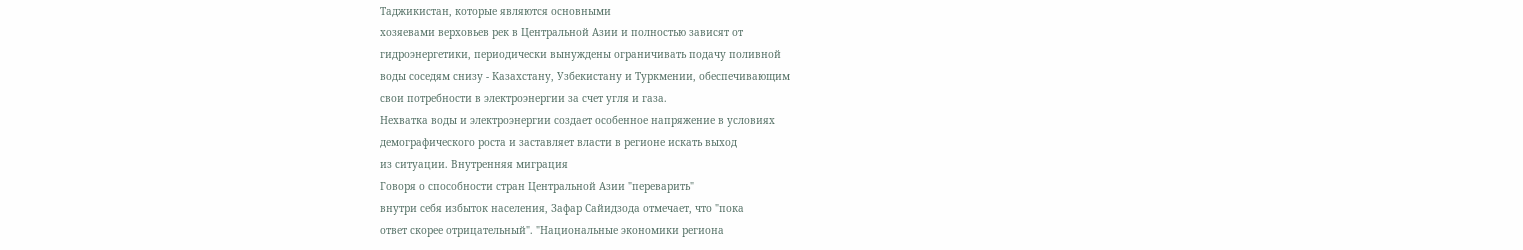Таджикистан, которые являются основными
хозяевами верховьев рек в Центральной Азии и полностью зависят от
гидроэнергетики, периодически вынуждены ограничивать подачу поливной
воды соседям снизу - Казахстану, Узбекистану и Туркмении, обеспечивающим
свои потребности в электроэнергии за счет угля и газа.
Нехватка воды и электроэнергии создает особенное напряжение в условиях
демографического роста и заставляет власти в регионе искать выход
из ситуации. Внутренняя миграция
Говоря о способности стран Центральной Азии "переварить"
внутри себя избыток населения, Зафар Сайидзода отмечает, что "пока
ответ скорее отрицательный". "Национальные экономики региона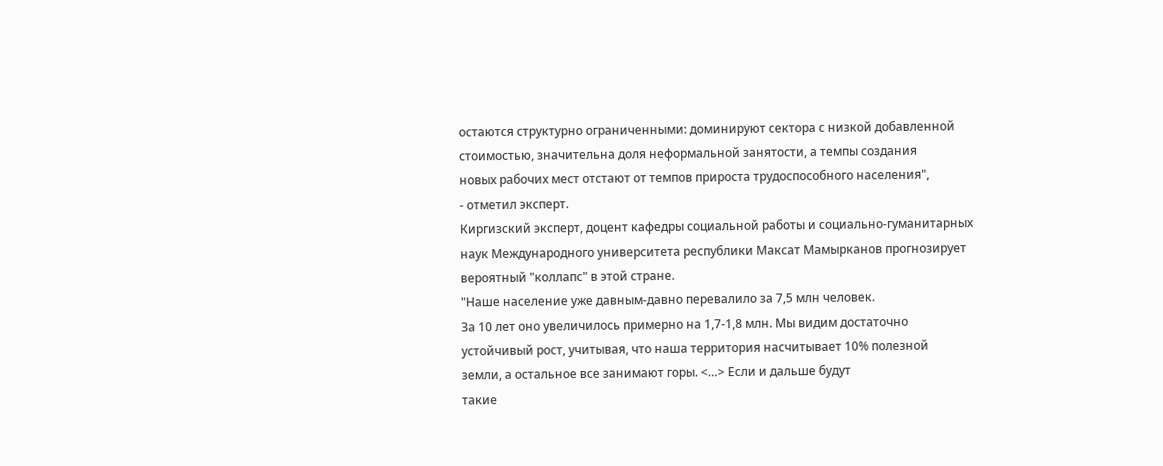остаются структурно ограниченными: доминируют сектора с низкой добавленной
стоимостью, значительна доля неформальной занятости, а темпы создания
новых рабочих мест отстают от темпов прироста трудоспособного населения",
- отметил эксперт.
Киргизский эксперт, доцент кафедры социальной работы и социально-гуманитарных
наук Международного университета республики Максат Мамырканов прогнозирует
вероятный "коллапс" в этой стране.
"Наше население уже давным-давно перевалило за 7,5 млн человек.
За 10 лет оно увеличилось примерно на 1,7-1,8 млн. Мы видим достаточно
устойчивый рост, учитывая, что наша территория насчитывает 10% полезной
земли, а остальное все занимают горы. <…> Если и дальше будут
такие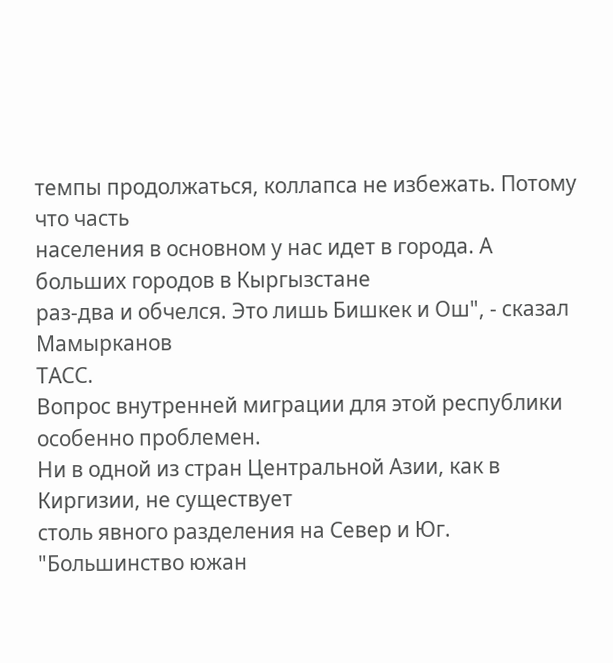темпы продолжаться, коллапса не избежать. Потому что часть
населения в основном у нас идет в города. А больших городов в Кыргызстане
раз-два и обчелся. Это лишь Бишкек и Ош", - сказал Мамырканов
ТАСС.
Вопрос внутренней миграции для этой республики особенно проблемен.
Ни в одной из стран Центральной Азии, как в Киргизии, не существует
столь явного разделения на Север и Юг. "Большинство южан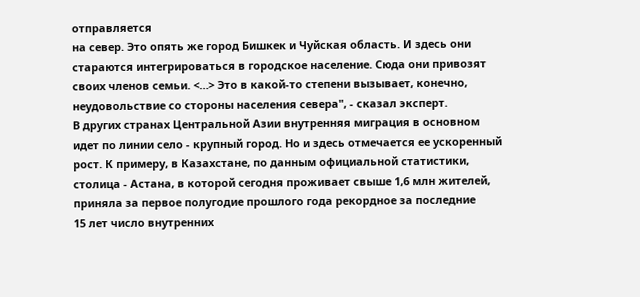отправляется
на север. Это опять же город Бишкек и Чуйская область. И здесь они
стараются интегрироваться в городское население. Сюда они привозят
своих членов семьи. <…> Это в какой-то степени вызывает, конечно,
неудовольствие со стороны населения севера", - сказал эксперт.
В других странах Центральной Азии внутренняя миграция в основном
идет по линии село - крупный город. Но и здесь отмечается ее ускоренный
рост. К примеру, в Казахстане, по данным официальной статистики,
столица - Астана, в которой сегодня проживает свыше 1,6 млн жителей,
приняла за первое полугодие прошлого года рекордное за последние
15 лет число внутренних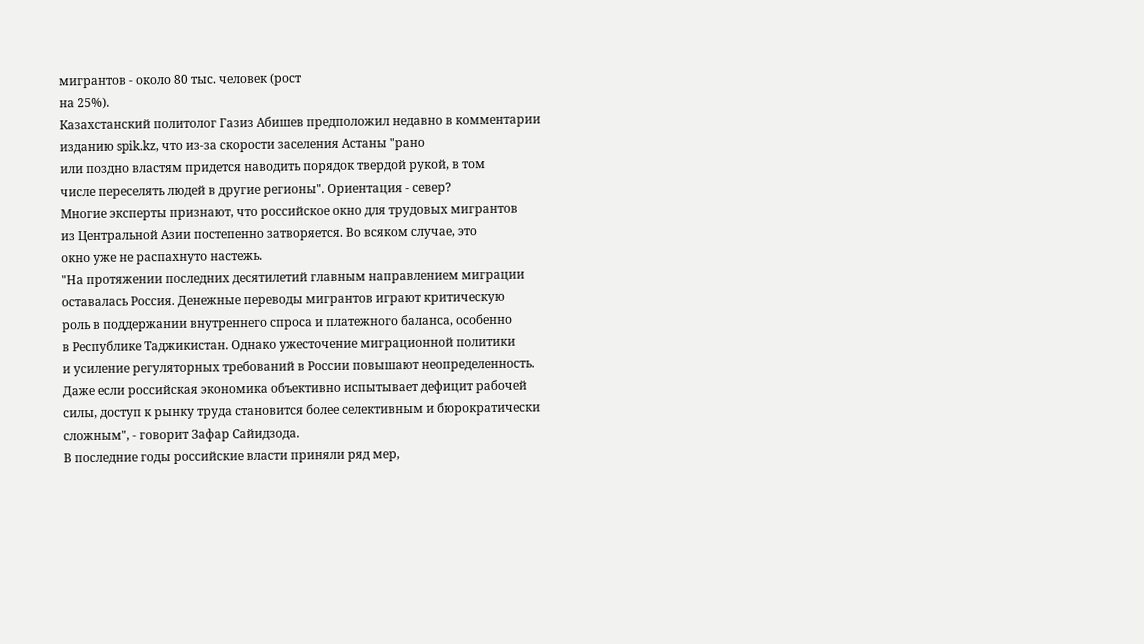мигрантов - около 80 тыс. человек (рост
на 25%).
Казахстанский политолог Газиз Абишев предположил недавно в комментарии
изданию spik.kz, что из-за скорости заселения Астаны "рано
или поздно властям придется наводить порядок твердой рукой, в том
числе переселять людей в другие регионы". Ориентация - север?
Многие эксперты признают, что российское окно для трудовых мигрантов
из Центральной Азии постепенно затворяется. Во всяком случае, это
окно уже не распахнуто настежь.
"На протяжении последних десятилетий главным направлением миграции
оставалась Россия. Денежные переводы мигрантов играют критическую
роль в поддержании внутреннего спроса и платежного баланса, особенно
в Республике Таджикистан. Однако ужесточение миграционной политики
и усиление регуляторных требований в России повышают неопределенность.
Даже если российская экономика объективно испытывает дефицит рабочей
силы, доступ к рынку труда становится более селективным и бюрократически
сложным", - говорит Зафар Сайидзода.
В последние годы российские власти приняли ряд мер,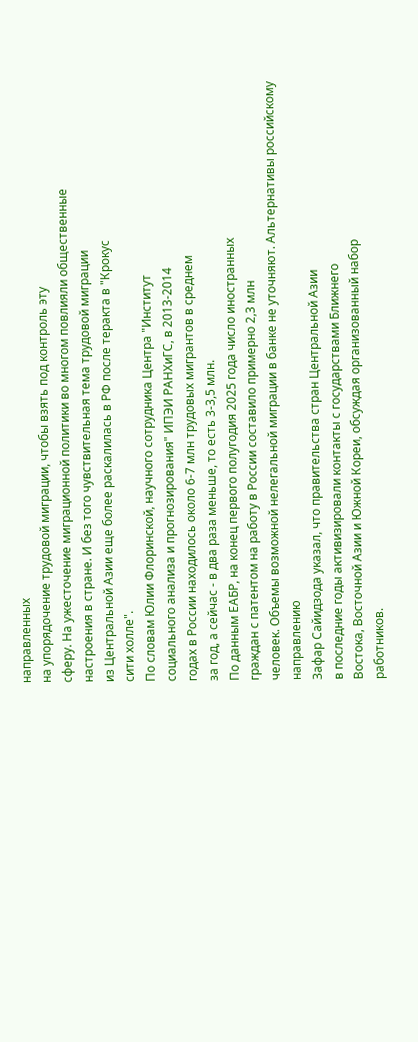направленных
на упорядочение трудовой миграции, чтобы взять под контроль эту
сферу. На ужесточение миграционной политики во многом повлияли общественные
настроения в стране. И без того чувствительная тема трудовой миграции
из Центральной Азии еще более раскалилась в РФ после теракта в "Крокус
сити холле".
По словам Юлии Флоринской, научного сотрудника Центра "Институт
социального анализа и прогнозирования" ИПЭИ РАНХиГС, в 2013-2014
годах в России находилось около 6-7 млн трудовых мигрантов в среднем
за год, а сейчас - в два раза меньше, то есть 3-3,5 млн.
По данным ЕАБР, на конец первого полугодия 2025 года число иностранных
граждан с патентом на работу в России составило примерно 2,3 млн
человек. Объемы возможной нелегальной миграции в банке не уточняют. Альтернативы российскому направлению
Зафар Сайидзода указал, что правительства стран Центральной Азии
в последние годы активизировали контакты с государствами Ближнего
Востока, Восточной Азии и Южной Кореи, обсуждая организованный набор
работников.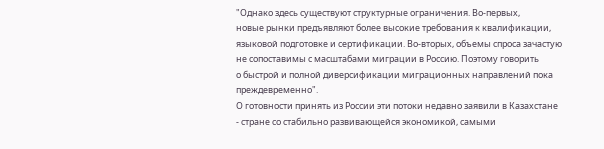"Однако здесь существуют структурные ограничения. Во-первых,
новые рынки предъявляют более высокие требования к квалификации,
языковой подготовке и сертификации. Во-вторых, объемы спроса зачастую
не сопоставимы с масштабами миграции в Россию. Поэтому говорить
о быстрой и полной диверсификации миграционных направлений пока
преждевременно".
О готовности принять из России эти потоки недавно заявили в Казахстане
- стране со стабильно развивающейся экономикой, самыми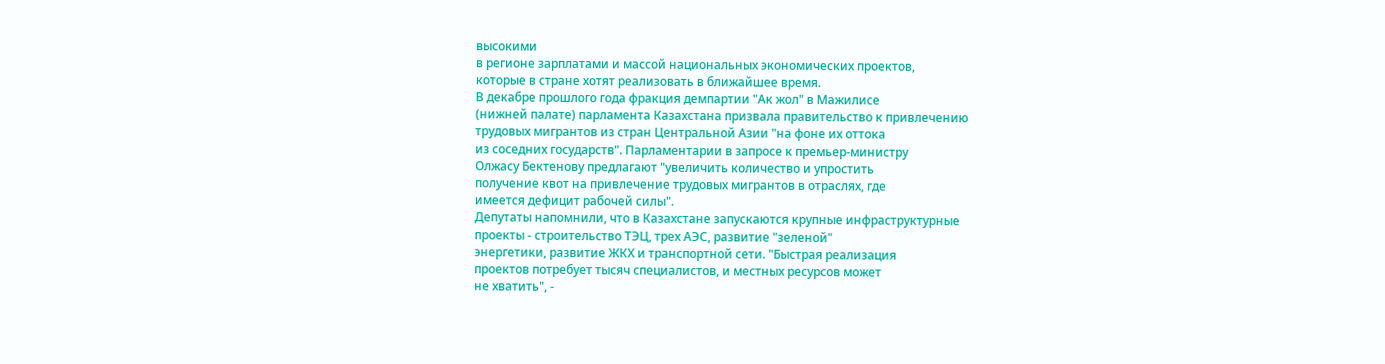высокими
в регионе зарплатами и массой национальных экономических проектов,
которые в стране хотят реализовать в ближайшее время.
В декабре прошлого года фракция демпартии "Ак жол" в Мажилисе
(нижней палате) парламента Казахстана призвала правительство к привлечению
трудовых мигрантов из стран Центральной Азии "на фоне их оттока
из соседних государств". Парламентарии в запросе к премьер-министру
Олжасу Бектенову предлагают "увеличить количество и упростить
получение квот на привлечение трудовых мигрантов в отраслях, где
имеется дефицит рабочей силы".
Депутаты напомнили, что в Казахстане запускаются крупные инфраструктурные
проекты - строительство ТЭЦ, трех АЭС, развитие "зеленой"
энергетики, развитие ЖКХ и транспортной сети. "Быстрая реализация
проектов потребует тысяч специалистов, и местных ресурсов может
не хватить", -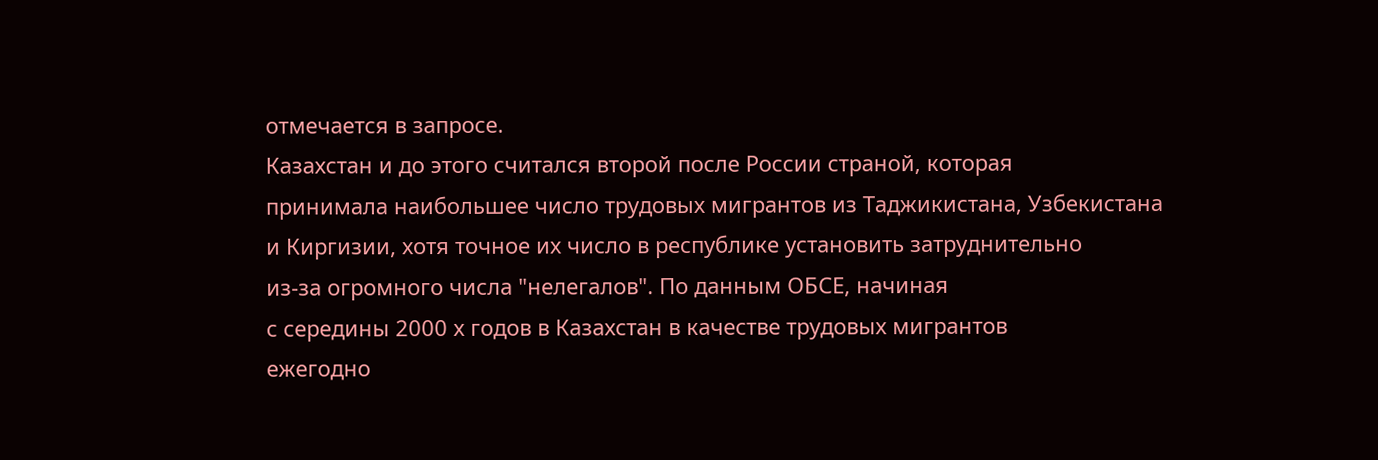отмечается в запросе.
Казахстан и до этого считался второй после России страной, которая
принимала наибольшее число трудовых мигрантов из Таджикистана, Узбекистана
и Киргизии, хотя точное их число в республике установить затруднительно
из-за огромного числа "нелегалов". По данным ОБСЕ, начиная
с середины 2000 х годов в Казахстан в качестве трудовых мигрантов
ежегодно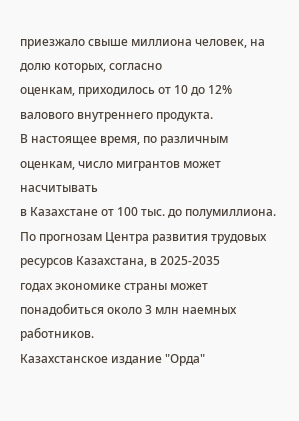приезжало свыше миллиона человек, на долю которых, согласно
оценкам, приходилось от 10 до 12% валового внутреннего продукта.
В настоящее время, по различным оценкам, число мигрантов может насчитывать
в Казахстане от 100 тыс. до полумиллиона.
По прогнозам Центра развития трудовых ресурсов Казахстана, в 2025-2035
годах экономике страны может понадобиться около 3 млн наемных работников.
Казахстанское издание "Орда"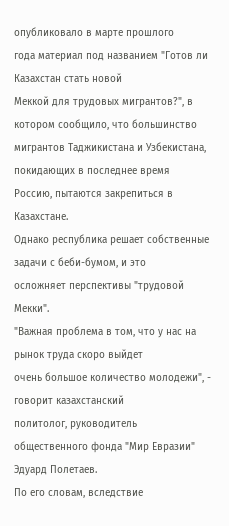опубликовало в марте прошлого
года материал под названием "Готов ли Казахстан стать новой
Меккой для трудовых мигрантов?", в котором сообщило, что большинство
мигрантов Таджикистана и Узбекистана, покидающих в последнее время
Россию, пытаются закрепиться в Казахстане.
Однако республика решает собственные задачи с беби-бумом, и это
осложняет перспективы "трудовой Мекки".
"Важная проблема в том, что у нас на рынок труда скоро выйдет
очень большое количество молодежи", - говорит казахстанский
политолог, руководитель общественного фонда "Мир Евразии"
Эдуард Полетаев.
По его словам, вследствие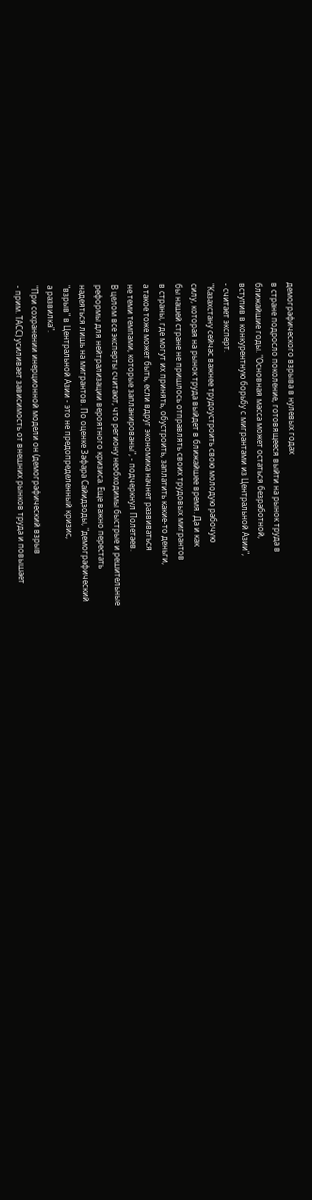демографического взрыва в нулевых годах
в стране подросло поколение, готовящееся выйти на рынок труда в
ближайшие годы. "Основная масса может остаться безработной,
вступив в конкурентную борьбу с мигрантами из Центральной Азии",
- считает эксперт.
"Казахстану сейчас важнее трудоустроить свою молодую рабочую
силу, которая на рынок труда выйдет в ближайшее время. Да и как
бы нашей стране не пришлось отправлять своих трудовых мигрантов
в страны, где могут их принять, обустроить, заплатить какие-то деньги,
а такое тоже может быть, если вдруг экономика начнет развиваться
не теми темпами, которые запланированы", - подчеркнул Полетаев.
В целом все эксперты считают, что региону необходимы быстрые и решительные
реформы для нейтрализации вероятного кризиса. Еще важно перестать
надеяться лишь на мигрантов. По оценке Зафара Сайидзоды, "демографический
"взрыв" в Центральной Азии - это не предопределенный кризис,
а развилка".
"При сохранении инерционной модели он (демографический взрыв
- прим. ТАСС) усиливает зависимость от внешних рынков труда и повышает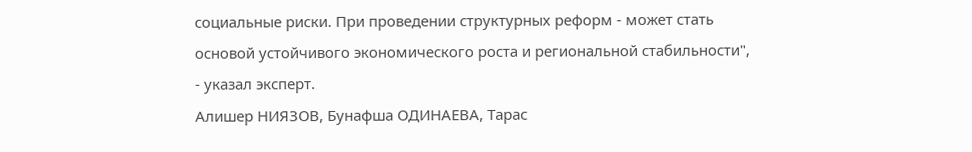социальные риски. При проведении структурных реформ - может стать
основой устойчивого экономического роста и региональной стабильности",
- указал эксперт.
Алишер НИЯЗОВ, Бунафша ОДИНАЕВА, Тарас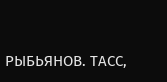РЫБЬЯНОВ. ТАСС,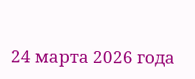24 марта 2026 года